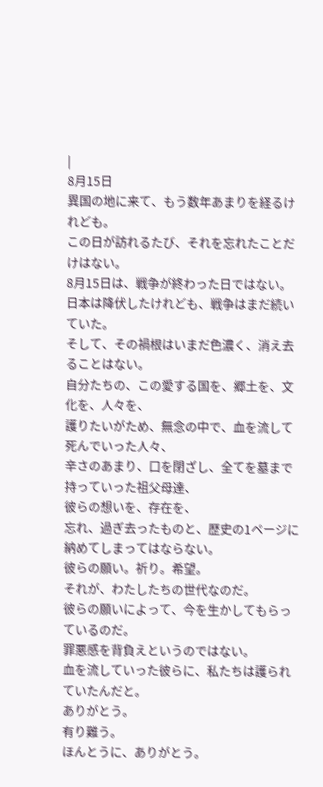|
8月15日
異国の地に来て、もう数年あまりを経るけれども。
この日が訪れるたび、それを忘れたことだけはない。
8月15日は、戦争が終わった日ではない。
日本は降伏したけれども、戦争はまだ続いていた。
そして、その禍根はいまだ色濃く、消え去ることはない。
自分たちの、この愛する国を、郷土を、文化を、人々を、
護りたいがため、無念の中で、血を流して死んでいった人々、
辛さのあまり、口を閉ざし、全てを墓まで持っていった祖父母達、
彼らの想いを、存在を、
忘れ、過ぎ去ったものと、歴史の1ページに納めてしまってはならない。
彼らの願い。祈り。希望。
それが、わたしたちの世代なのだ。
彼らの願いによって、今を生かしてもらっているのだ。
罪悪感を背負えというのではない。
血を流していった彼らに、私たちは護られていたんだと。
ありがとう。
有り難う。
ほんとうに、ありがとう。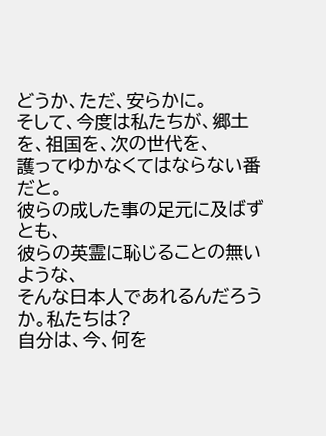どうか、ただ、安らかに。
そして、今度は私たちが、郷土を、祖国を、次の世代を、
護ってゆかなくてはならない番だと。
彼らの成した事の足元に及ばずとも、
彼らの英霊に恥じることの無いような、
そんな日本人であれるんだろうか。私たちは?
自分は、今、何を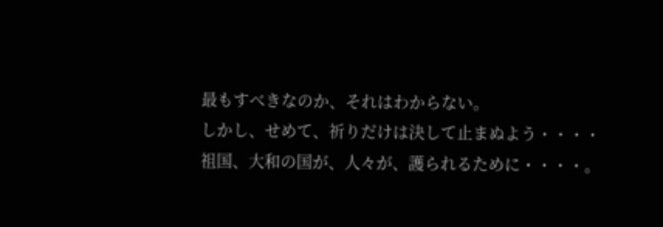最もすべきなのか、それはわからない。
しかし、せめて、祈りだけは決して止まぬよう・・・・
祖国、大和の国が、人々が、護られるために・・・・。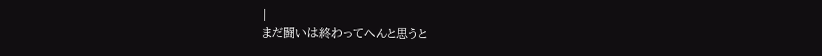|
まだ闘いは終わってへんと思うと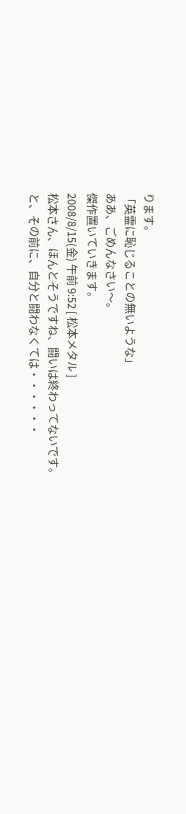ります。
「英霊に恥じることの無いような」
ああ、ごめんなさい〜。
傑作置いていきます。
2008/8/15(金) 午前 9:52 [ 松本メタル ]
松本さん、ほんとそうですね、闘いは終わってないです。
と、その前に、自分と闘わなくては・・・・・・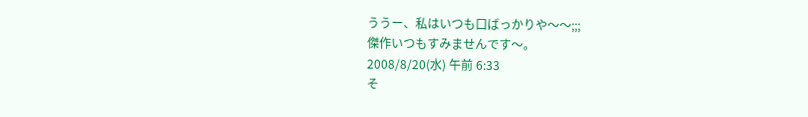ううー、私はいつも口ばっかりや〜〜;;;
傑作いつもすみませんです〜。
2008/8/20(水) 午前 6:33
そ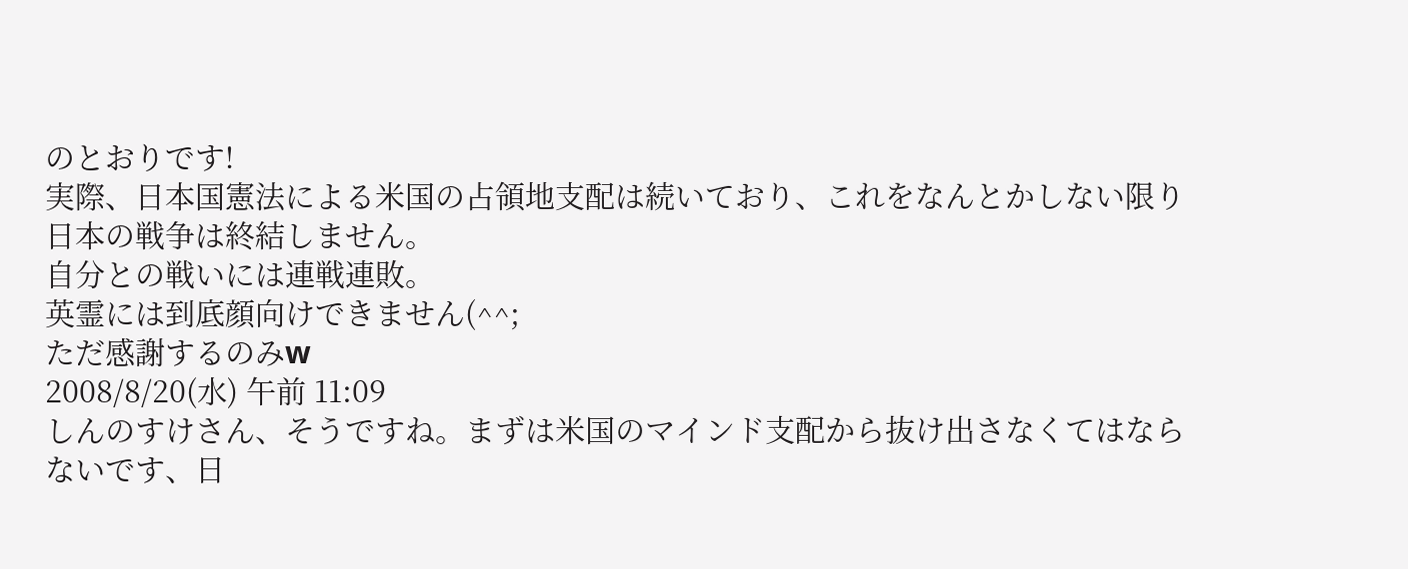のとおりです!
実際、日本国憲法による米国の占領地支配は続いており、これをなんとかしない限り日本の戦争は終結しません。
自分との戦いには連戦連敗。
英霊には到底顔向けできません(^^;
ただ感謝するのみw
2008/8/20(水) 午前 11:09
しんのすけさん、そうですね。まずは米国のマインド支配から抜け出さなくてはならないです、日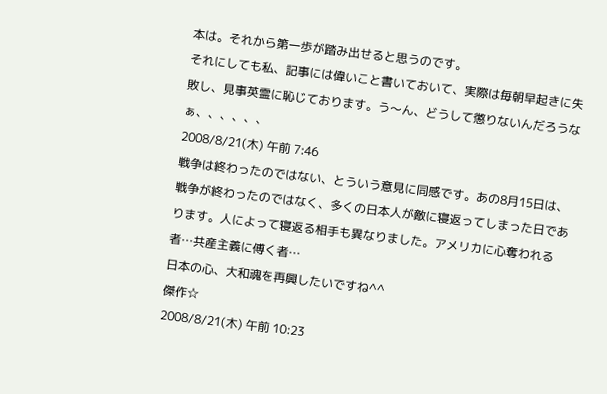本は。それから第一歩が踏み出せると思うのです。
それにしても私、記事には偉いこと書いておいて、実際は毎朝早起きに失敗し、見事英霊に恥じております。う〜ん、どうして懲りないんだろうなぁ、、、、、、
2008/8/21(木) 午前 7:46
戦争は終わったのではない、とういう意見に同感です。あの8月15日は、戦争が終わったのではなく、多くの日本人が敵に寝返ってしまった日であります。人によって寝返る相手も異なりました。アメリカに心奪われる者…共産主義に傅く者…
日本の心、大和魂を再興したいですね^^
傑作☆
2008/8/21(木) 午前 10:23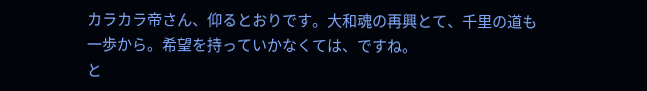カラカラ帝さん、仰るとおりです。大和魂の再興とて、千里の道も一歩から。希望を持っていかなくては、ですね。
と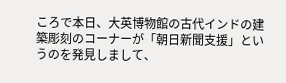ころで本日、大英博物館の古代インドの建築彫刻のコーナーが「朝日新聞支援」というのを発見しまして、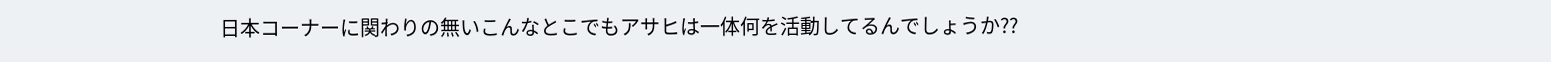日本コーナーに関わりの無いこんなとこでもアサヒは一体何を活動してるんでしょうか??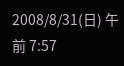2008/8/31(日) 午前 7:57